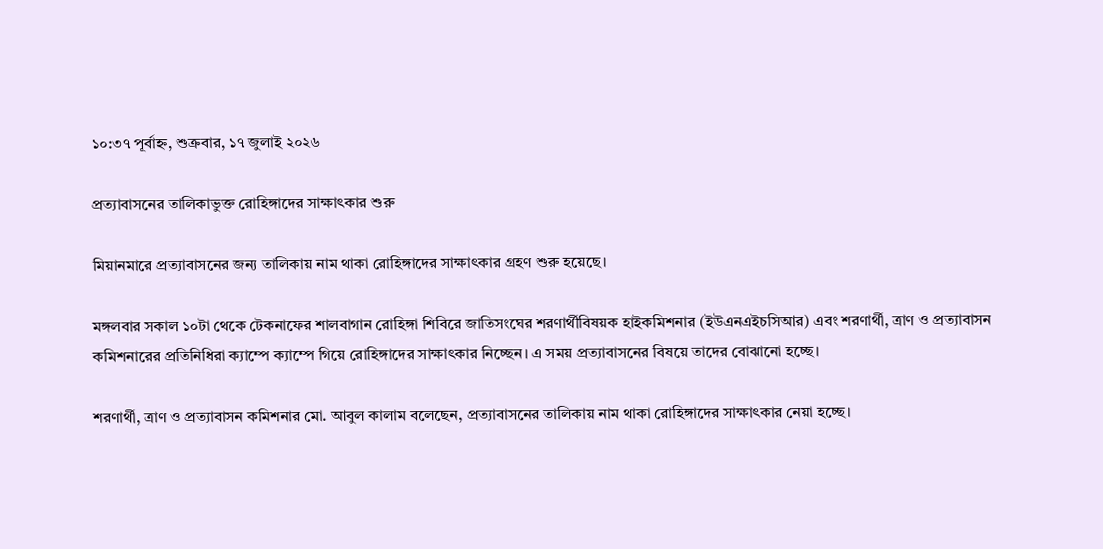১০:৩৭ পূর্বাহ্ন, শুক্রবার, ১৭ জুলাই ২০২৬

প্রত্যাবাসনের তালিকাভুক্ত রোহিঙ্গাদের সাক্ষাৎকার শুরু

মিয়ানমারে প্রত্যাবাসনের জন্য তালিকায় নাম থাকা রোহিঙ্গাদের সাক্ষাৎকার গ্রহণ শুরু হয়েছে।

মঙ্গলবার সকাল ১০টা থেকে টেকনাফের শালবাগান রোহিঙ্গা শিবিরে জাতিসংঘের শরণার্থীবিষয়ক হাইকমিশনার (ইউএনএইচসিআর) এবং শরণার্থী, ত্রাণ ও প্রত্যাবাসন কমিশনারের প্রতিনিধিরা ক্যাম্পে ক্যাম্পে গিয়ে রোহিঙ্গাদের সাক্ষাৎকার নিচ্ছেন। এ সময় প্রত্যাবাসনের বিষয়ে তাদের বোঝানো হচ্ছে।

শরণার্থী, ত্রাণ ও প্রত্যাবাসন কমিশনার মো. আবুল কালাম বলেছেন, প্রত্যাবাসনের তালিকায় নাম থাকা রোহিঙ্গাদের সাক্ষাৎকার নেয়া হচ্ছে।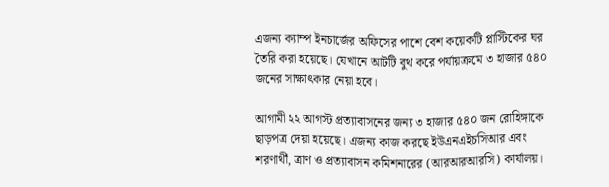এজন্য ক্যাম্প ইনচার্জের অফিসের পাশে বেশ কয়েকটি প্লাস্টিকের ঘর তৈরি করা হয়েছে। যেখানে আটটি বুথ করে পর্যায়ক্রমে ৩ হাজার ৫৪০ জনের সাক্ষাৎকার নেয়া হবে।

আগামী ২২ আগস্ট প্রত্যাবাসনের জন্য ৩ হাজার ৫৪০ জন রোহিঙ্গাকে ছাড়পত্র দেয়া হয়েছে। এজন্য কাজ করছে ইউএনএইচসিআর এবং শরণার্থী, ত্রাণ ও প্রত্যাবাসন কমিশনারের (আরআরআরসি) কার্যালয়।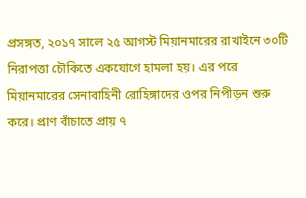প্রসঙ্গত, ২০১৭ সালে ২৫ আগস্ট মিয়ানমারের রাখাইনে ৩০টি নিরাপত্তা চৌকিতে একযোগে হামলা হয়। এর পরে মিয়ানমারের সেনাবাহিনী রোহিঙ্গাদের ওপর নিপীড়ন শুরু করে। প্রাণ বাঁচাতে প্রায় ৭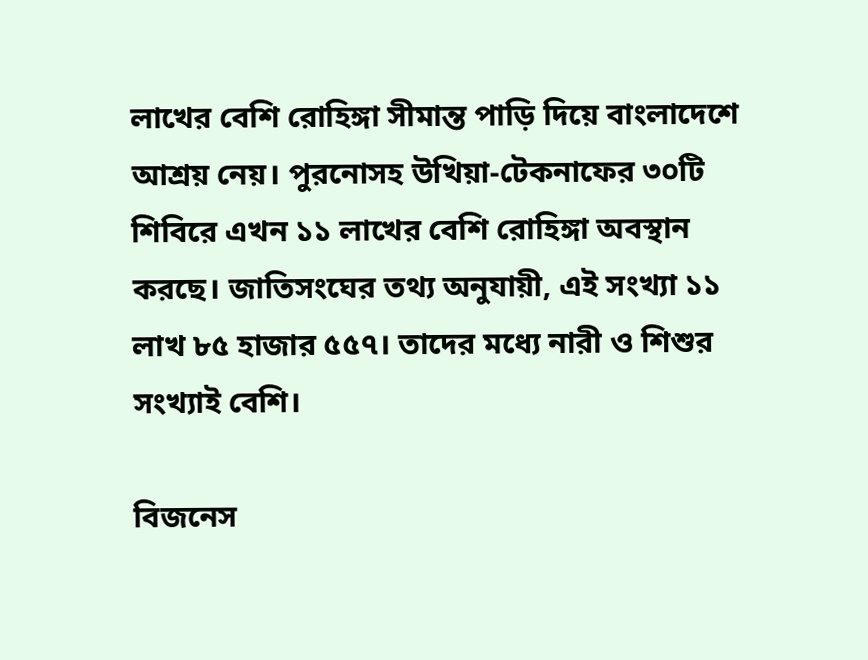লাখের বেশি রোহিঙ্গা সীমান্ত পাড়ি দিয়ে বাংলাদেশে আশ্রয় নেয়। পুরনোসহ উখিয়া-টেকনাফের ৩০টি শিবিরে এখন ১১ লাখের বেশি রোহিঙ্গা অবস্থান করছে। জাতিসংঘের তথ্য অনুযায়ী, এই সংখ্যা ১১ লাখ ৮৫ হাজার ৫৫৭। তাদের মধ্যে নারী ও শিশুর সংখ্যাই বেশি।

বিজনেস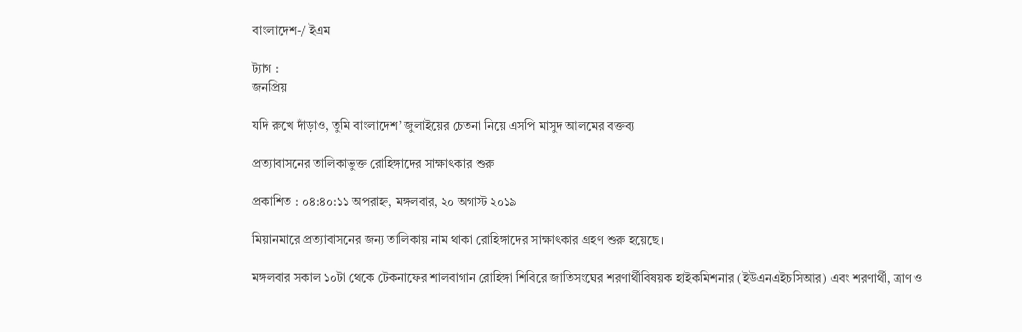বাংলাদেশ-/ ইএম

ট্যাগ :
জনপ্রিয়

যদি রুখে দাঁড়াও, তুমি বাংলাদেশ’ জুলাইয়ের চেতনা নিয়ে এসপি মাসুদ আলমের বক্তব্য

প্রত্যাবাসনের তালিকাভুক্ত রোহিঙ্গাদের সাক্ষাৎকার শুরু

প্রকাশিত : ০৪:৪০:১১ অপরাহ্ন, মঙ্গলবার, ২০ অগাস্ট ২০১৯

মিয়ানমারে প্রত্যাবাসনের জন্য তালিকায় নাম থাকা রোহিঙ্গাদের সাক্ষাৎকার গ্রহণ শুরু হয়েছে।

মঙ্গলবার সকাল ১০টা থেকে টেকনাফের শালবাগান রোহিঙ্গা শিবিরে জাতিসংঘের শরণার্থীবিষয়ক হাইকমিশনার (ইউএনএইচসিআর) এবং শরণার্থী, ত্রাণ ও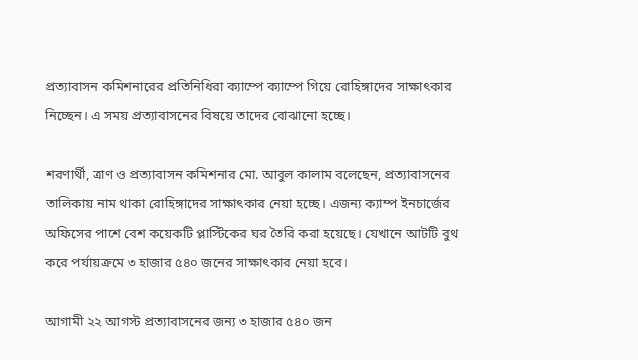প্রত্যাবাসন কমিশনারের প্রতিনিধিরা ক্যাম্পে ক্যাম্পে গিয়ে রোহিঙ্গাদের সাক্ষাৎকার নিচ্ছেন। এ সময় প্রত্যাবাসনের বিষয়ে তাদের বোঝানো হচ্ছে।

শরণার্থী, ত্রাণ ও প্রত্যাবাসন কমিশনার মো. আবুল কালাম বলেছেন, প্রত্যাবাসনের তালিকায় নাম থাকা রোহিঙ্গাদের সাক্ষাৎকার নেয়া হচ্ছে। এজন্য ক্যাম্প ইনচার্জের অফিসের পাশে বেশ কয়েকটি প্লাস্টিকের ঘর তৈরি করা হয়েছে। যেখানে আটটি বুথ করে পর্যায়ক্রমে ৩ হাজার ৫৪০ জনের সাক্ষাৎকার নেয়া হবে।

আগামী ২২ আগস্ট প্রত্যাবাসনের জন্য ৩ হাজার ৫৪০ জন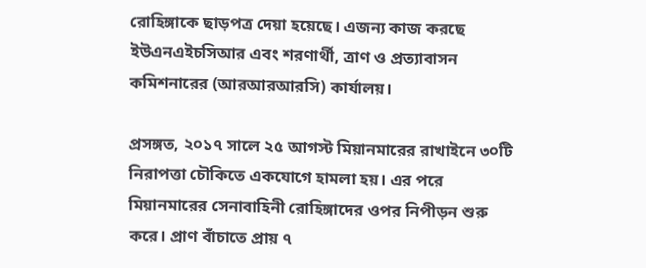রোহিঙ্গাকে ছাড়পত্র দেয়া হয়েছে। এজন্য কাজ করছে ইউএনএইচসিআর এবং শরণার্থী, ত্রাণ ও প্রত্যাবাসন কমিশনারের (আরআরআরসি) কার্যালয়।

প্রসঙ্গত, ২০১৭ সালে ২৫ আগস্ট মিয়ানমারের রাখাইনে ৩০টি নিরাপত্তা চৌকিতে একযোগে হামলা হয়। এর পরে মিয়ানমারের সেনাবাহিনী রোহিঙ্গাদের ওপর নিপীড়ন শুরু করে। প্রাণ বাঁচাতে প্রায় ৭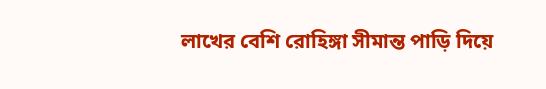লাখের বেশি রোহিঙ্গা সীমান্ত পাড়ি দিয়ে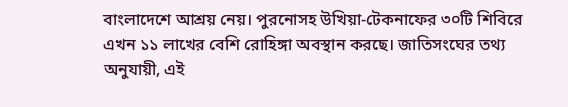বাংলাদেশে আশ্রয় নেয়। পুরনোসহ উখিয়া-টেকনাফের ৩০টি শিবিরে এখন ১১ লাখের বেশি রোহিঙ্গা অবস্থান করছে। জাতিসংঘের তথ্য অনুযায়ী, এই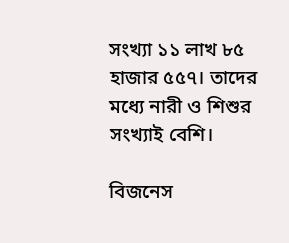সংখ্যা ১১ লাখ ৮৫ হাজার ৫৫৭। তাদের মধ্যে নারী ও শিশুর সংখ্যাই বেশি।

বিজনেস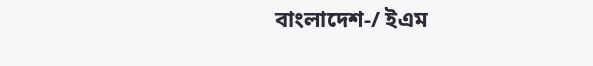বাংলাদেশ-/ ইএম